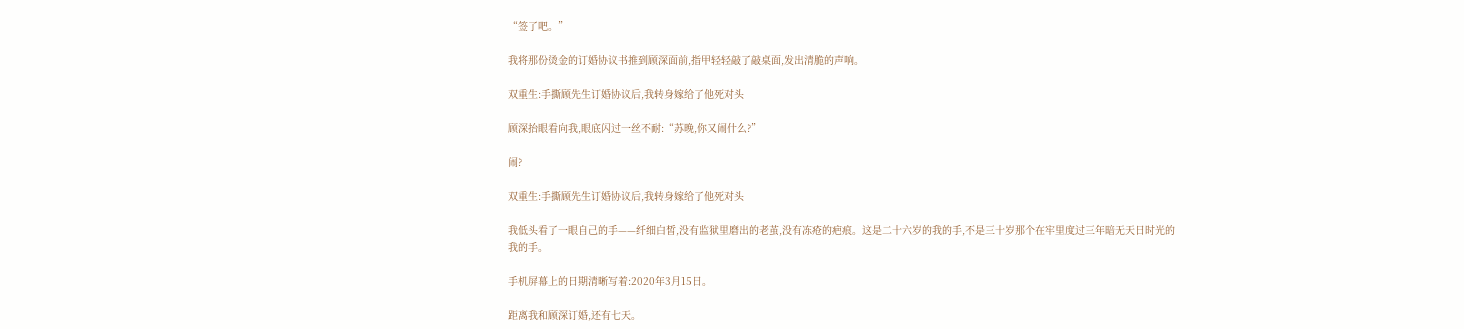“签了吧。”

我将那份烫金的订婚协议书推到顾深面前,指甲轻轻敲了敲桌面,发出清脆的声响。

双重生:手撕顾先生订婚协议后,我转身嫁给了他死对头

顾深抬眼看向我,眼底闪过一丝不耐:“苏晚,你又闹什么?”

闹?

双重生:手撕顾先生订婚协议后,我转身嫁给了他死对头

我低头看了一眼自己的手——纤细白皙,没有监狱里磨出的老茧,没有冻疮的疤痕。这是二十六岁的我的手,不是三十岁那个在牢里度过三年暗无天日时光的我的手。

手机屏幕上的日期清晰写着:2020年3月15日。

距离我和顾深订婚,还有七天。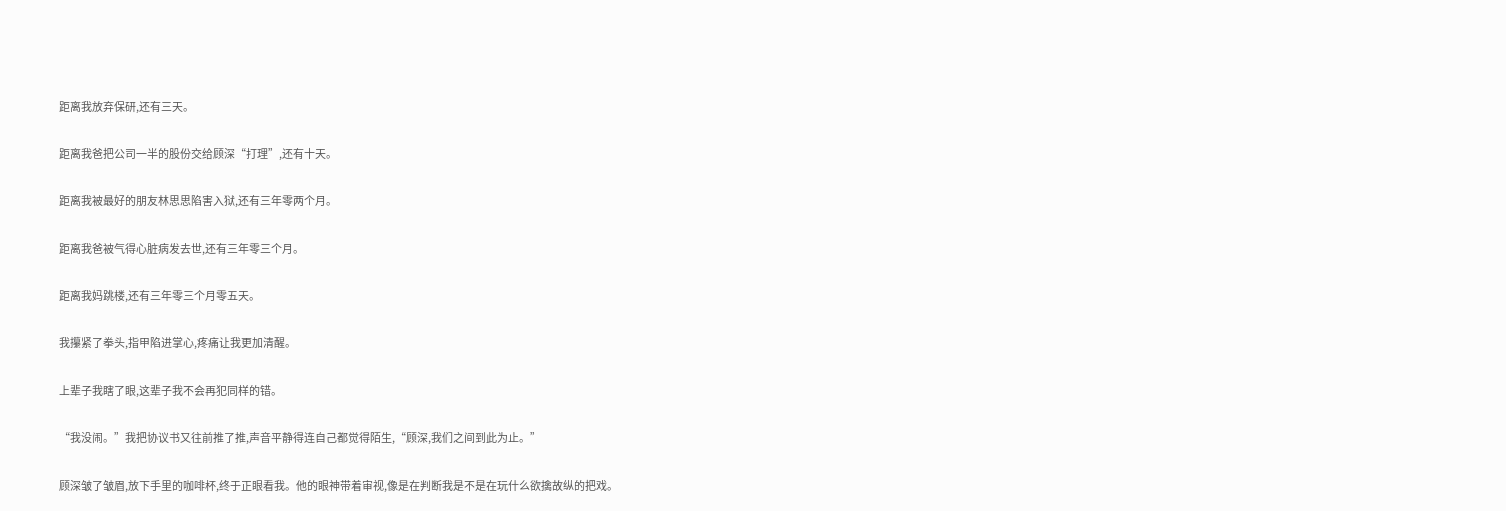距离我放弃保研,还有三天。

距离我爸把公司一半的股份交给顾深“打理”,还有十天。

距离我被最好的朋友林思思陷害入狱,还有三年零两个月。

距离我爸被气得心脏病发去世,还有三年零三个月。

距离我妈跳楼,还有三年零三个月零五天。

我攥紧了拳头,指甲陷进掌心,疼痛让我更加清醒。

上辈子我瞎了眼,这辈子我不会再犯同样的错。

“我没闹。”我把协议书又往前推了推,声音平静得连自己都觉得陌生,“顾深,我们之间到此为止。”

顾深皱了皱眉,放下手里的咖啡杯,终于正眼看我。他的眼神带着审视,像是在判断我是不是在玩什么欲擒故纵的把戏。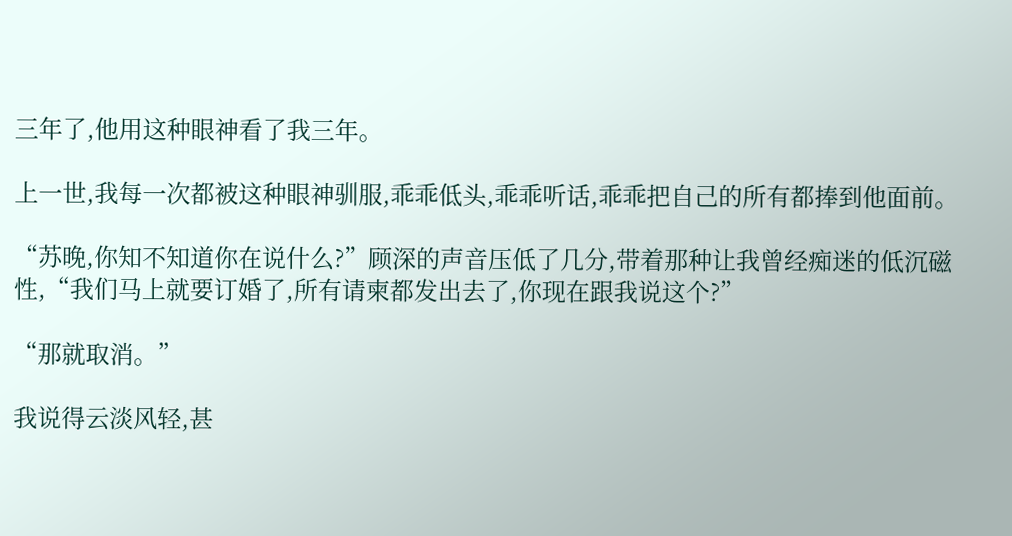三年了,他用这种眼神看了我三年。

上一世,我每一次都被这种眼神驯服,乖乖低头,乖乖听话,乖乖把自己的所有都捧到他面前。

“苏晚,你知不知道你在说什么?”顾深的声音压低了几分,带着那种让我曾经痴迷的低沉磁性,“我们马上就要订婚了,所有请柬都发出去了,你现在跟我说这个?”

“那就取消。”

我说得云淡风轻,甚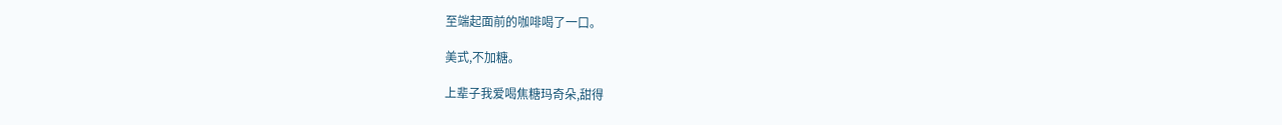至端起面前的咖啡喝了一口。

美式,不加糖。

上辈子我爱喝焦糖玛奇朵,甜得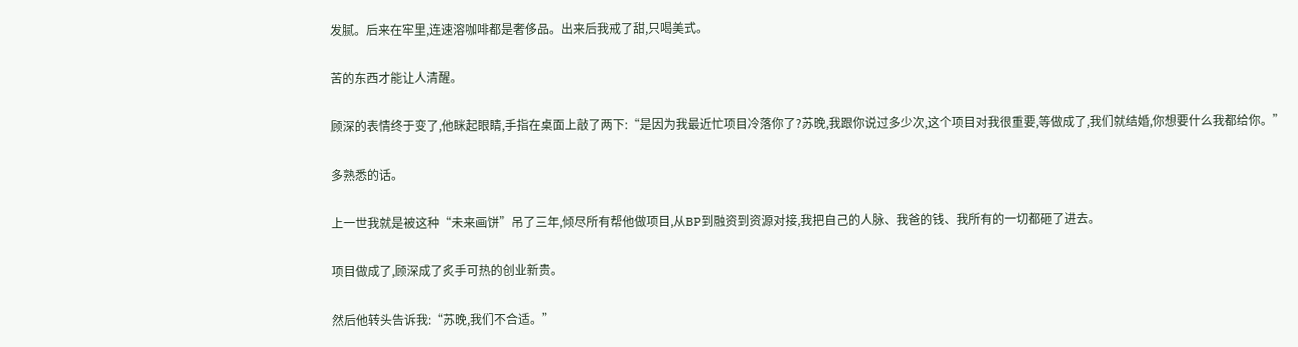发腻。后来在牢里,连速溶咖啡都是奢侈品。出来后我戒了甜,只喝美式。

苦的东西才能让人清醒。

顾深的表情终于变了,他眯起眼睛,手指在桌面上敲了两下:“是因为我最近忙项目冷落你了?苏晚,我跟你说过多少次,这个项目对我很重要,等做成了,我们就结婚,你想要什么我都给你。”

多熟悉的话。

上一世我就是被这种“未来画饼”吊了三年,倾尽所有帮他做项目,从BP到融资到资源对接,我把自己的人脉、我爸的钱、我所有的一切都砸了进去。

项目做成了,顾深成了炙手可热的创业新贵。

然后他转头告诉我:“苏晚,我们不合适。”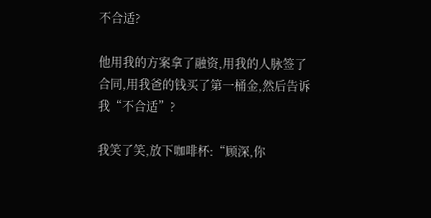不合适?

他用我的方案拿了融资,用我的人脉签了合同,用我爸的钱买了第一桶金,然后告诉我“不合适”?

我笑了笑,放下咖啡杯:“顾深,你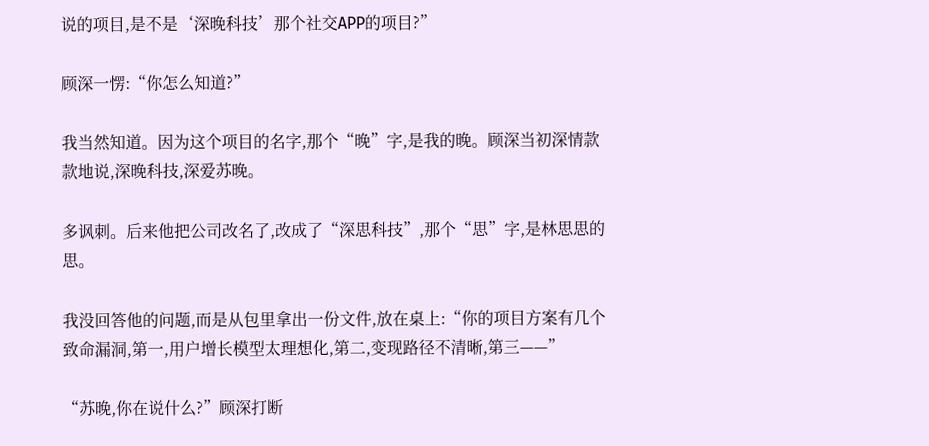说的项目,是不是‘深晚科技’那个社交APP的项目?”

顾深一愣:“你怎么知道?”

我当然知道。因为这个项目的名字,那个“晚”字,是我的晚。顾深当初深情款款地说,深晚科技,深爱苏晚。

多讽刺。后来他把公司改名了,改成了“深思科技”,那个“思”字,是林思思的思。

我没回答他的问题,而是从包里拿出一份文件,放在桌上:“你的项目方案有几个致命漏洞,第一,用户增长模型太理想化,第二,变现路径不清晰,第三——”

“苏晚,你在说什么?”顾深打断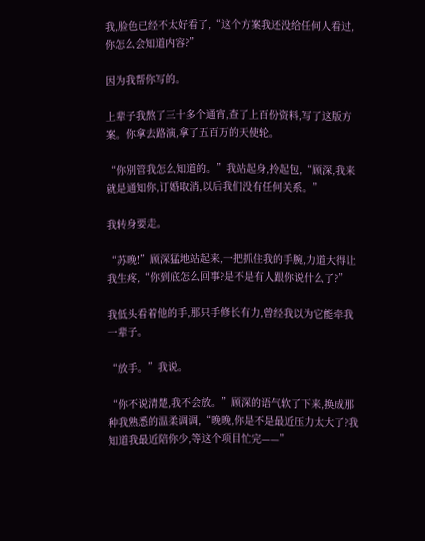我,脸色已经不太好看了,“这个方案我还没给任何人看过,你怎么会知道内容?”

因为我帮你写的。

上辈子我熬了三十多个通宵,查了上百份资料,写了这版方案。你拿去路演,拿了五百万的天使轮。

“你别管我怎么知道的。”我站起身,拎起包,“顾深,我来就是通知你,订婚取消,以后我们没有任何关系。”

我转身要走。

“苏晚!”顾深猛地站起来,一把抓住我的手腕,力道大得让我生疼,“你到底怎么回事?是不是有人跟你说什么了?”

我低头看着他的手,那只手修长有力,曾经我以为它能牵我一辈子。

“放手。”我说。

“你不说清楚,我不会放。”顾深的语气软了下来,换成那种我熟悉的温柔调调,“晚晚,你是不是最近压力太大了?我知道我最近陪你少,等这个项目忙完——”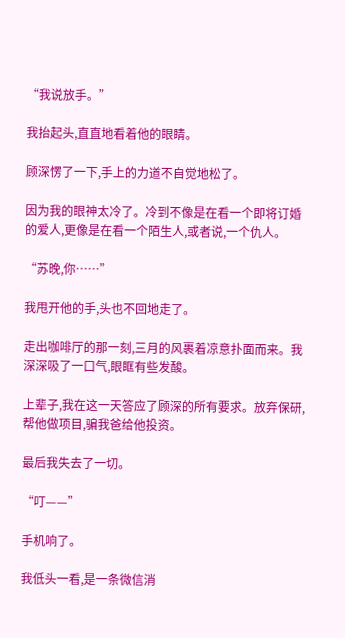“我说放手。”

我抬起头,直直地看着他的眼睛。

顾深愣了一下,手上的力道不自觉地松了。

因为我的眼神太冷了。冷到不像是在看一个即将订婚的爱人,更像是在看一个陌生人,或者说,一个仇人。

“苏晚,你……”

我甩开他的手,头也不回地走了。

走出咖啡厅的那一刻,三月的风裹着凉意扑面而来。我深深吸了一口气,眼眶有些发酸。

上辈子,我在这一天答应了顾深的所有要求。放弃保研,帮他做项目,骗我爸给他投资。

最后我失去了一切。

“叮——”

手机响了。

我低头一看,是一条微信消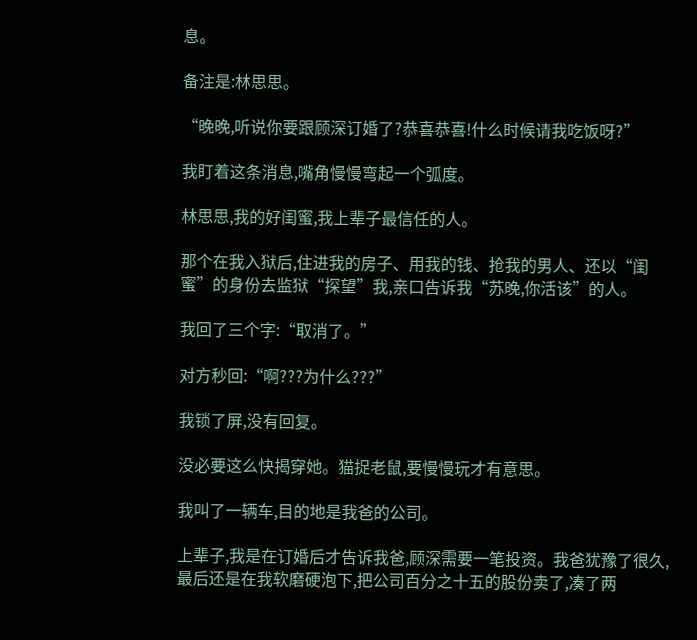息。

备注是:林思思。

“晚晚,听说你要跟顾深订婚了?恭喜恭喜!什么时候请我吃饭呀?”

我盯着这条消息,嘴角慢慢弯起一个弧度。

林思思,我的好闺蜜,我上辈子最信任的人。

那个在我入狱后,住进我的房子、用我的钱、抢我的男人、还以“闺蜜”的身份去监狱“探望”我,亲口告诉我“苏晚,你活该”的人。

我回了三个字:“取消了。”

对方秒回:“啊???为什么???”

我锁了屏,没有回复。

没必要这么快揭穿她。猫捉老鼠,要慢慢玩才有意思。

我叫了一辆车,目的地是我爸的公司。

上辈子,我是在订婚后才告诉我爸,顾深需要一笔投资。我爸犹豫了很久,最后还是在我软磨硬泡下,把公司百分之十五的股份卖了,凑了两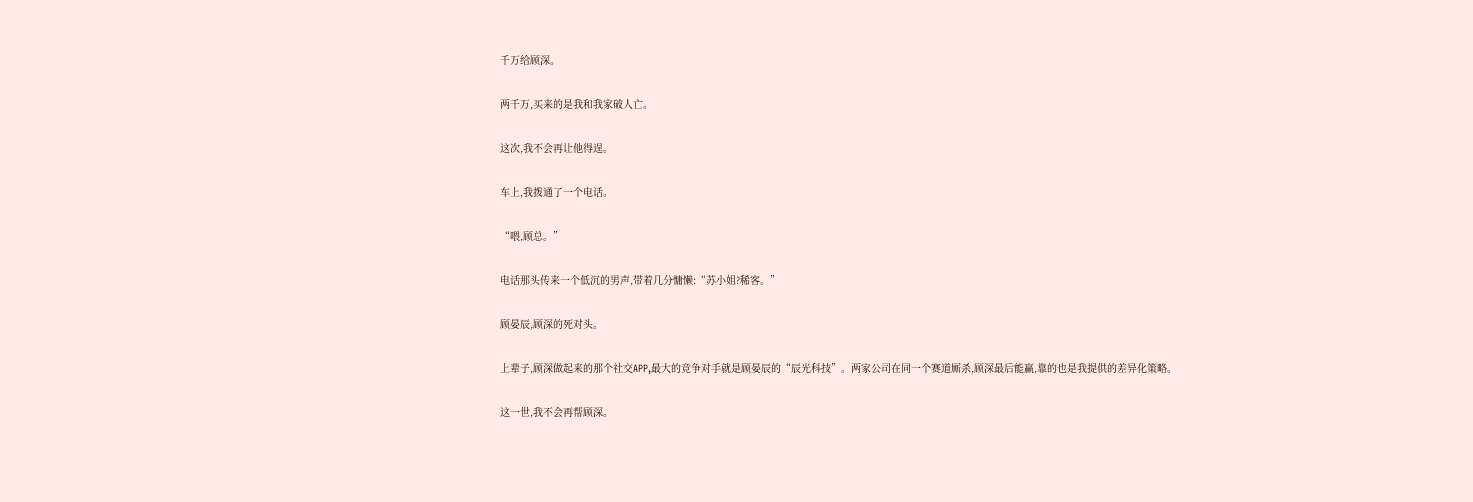千万给顾深。

两千万,买来的是我和我家破人亡。

这次,我不会再让他得逞。

车上,我拨通了一个电话。

“喂,顾总。”

电话那头传来一个低沉的男声,带着几分慵懒:“苏小姐?稀客。”

顾晏辰,顾深的死对头。

上辈子,顾深做起来的那个社交APP,最大的竞争对手就是顾晏辰的“辰光科技”。两家公司在同一个赛道厮杀,顾深最后能赢,靠的也是我提供的差异化策略。

这一世,我不会再帮顾深。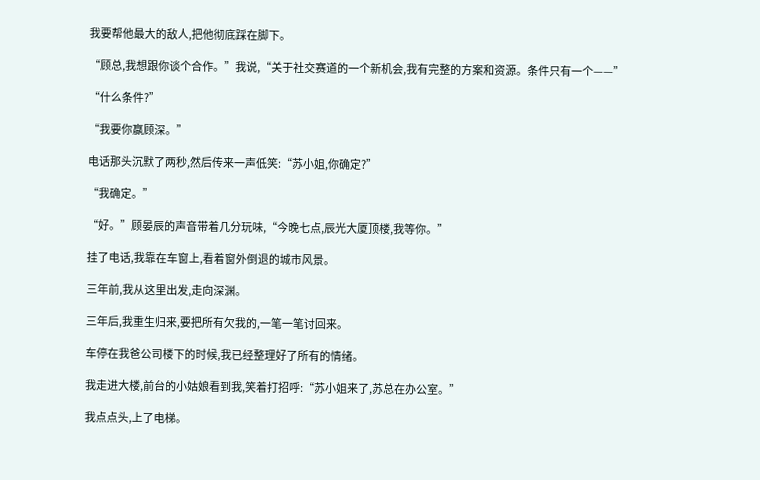我要帮他最大的敌人,把他彻底踩在脚下。

“顾总,我想跟你谈个合作。”我说,“关于社交赛道的一个新机会,我有完整的方案和资源。条件只有一个——”

“什么条件?”

“我要你赢顾深。”

电话那头沉默了两秒,然后传来一声低笑:“苏小姐,你确定?”

“我确定。”

“好。”顾晏辰的声音带着几分玩味,“今晚七点,辰光大厦顶楼,我等你。”

挂了电话,我靠在车窗上,看着窗外倒退的城市风景。

三年前,我从这里出发,走向深渊。

三年后,我重生归来,要把所有欠我的,一笔一笔讨回来。

车停在我爸公司楼下的时候,我已经整理好了所有的情绪。

我走进大楼,前台的小姑娘看到我,笑着打招呼:“苏小姐来了,苏总在办公室。”

我点点头,上了电梯。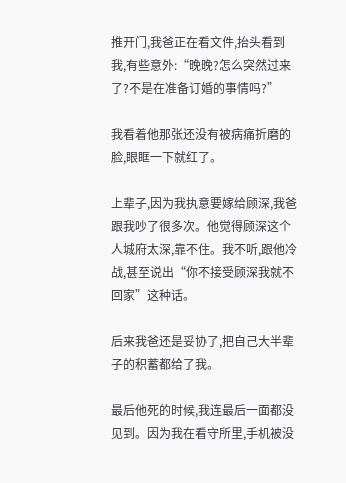推开门,我爸正在看文件,抬头看到我,有些意外:“晚晚?怎么突然过来了?不是在准备订婚的事情吗?”

我看着他那张还没有被病痛折磨的脸,眼眶一下就红了。

上辈子,因为我执意要嫁给顾深,我爸跟我吵了很多次。他觉得顾深这个人城府太深,靠不住。我不听,跟他冷战,甚至说出“你不接受顾深我就不回家”这种话。

后来我爸还是妥协了,把自己大半辈子的积蓄都给了我。

最后他死的时候,我连最后一面都没见到。因为我在看守所里,手机被没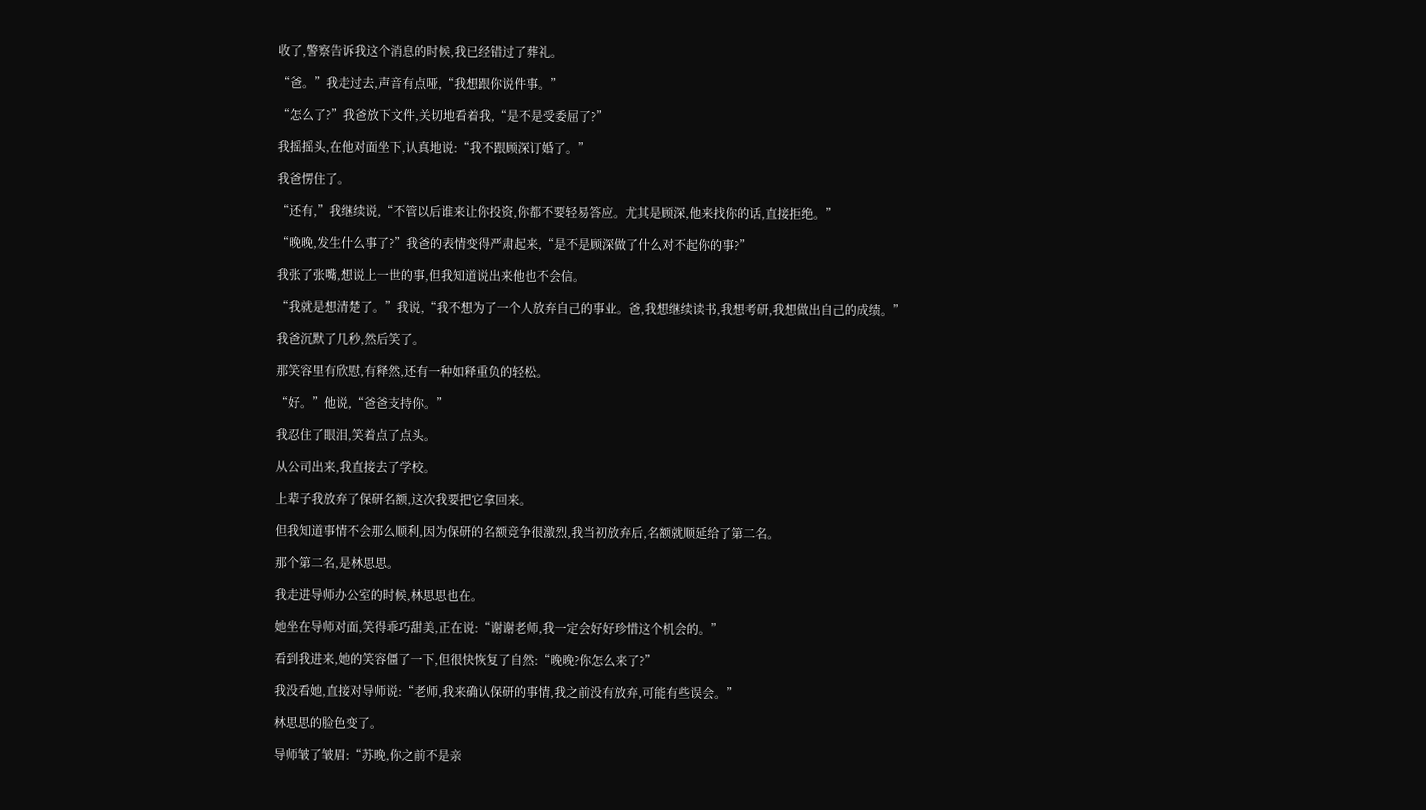收了,警察告诉我这个消息的时候,我已经错过了葬礼。

“爸。”我走过去,声音有点哑,“我想跟你说件事。”

“怎么了?”我爸放下文件,关切地看着我,“是不是受委屈了?”

我摇摇头,在他对面坐下,认真地说:“我不跟顾深订婚了。”

我爸愣住了。

“还有,”我继续说,“不管以后谁来让你投资,你都不要轻易答应。尤其是顾深,他来找你的话,直接拒绝。”

“晚晚,发生什么事了?”我爸的表情变得严肃起来,“是不是顾深做了什么对不起你的事?”

我张了张嘴,想说上一世的事,但我知道说出来他也不会信。

“我就是想清楚了。”我说,“我不想为了一个人放弃自己的事业。爸,我想继续读书,我想考研,我想做出自己的成绩。”

我爸沉默了几秒,然后笑了。

那笑容里有欣慰,有释然,还有一种如释重负的轻松。

“好。”他说,“爸爸支持你。”

我忍住了眼泪,笑着点了点头。

从公司出来,我直接去了学校。

上辈子我放弃了保研名额,这次我要把它拿回来。

但我知道事情不会那么顺利,因为保研的名额竞争很激烈,我当初放弃后,名额就顺延给了第二名。

那个第二名,是林思思。

我走进导师办公室的时候,林思思也在。

她坐在导师对面,笑得乖巧甜美,正在说:“谢谢老师,我一定会好好珍惜这个机会的。”

看到我进来,她的笑容僵了一下,但很快恢复了自然:“晚晚?你怎么来了?”

我没看她,直接对导师说:“老师,我来确认保研的事情,我之前没有放弃,可能有些误会。”

林思思的脸色变了。

导师皱了皱眉:“苏晚,你之前不是亲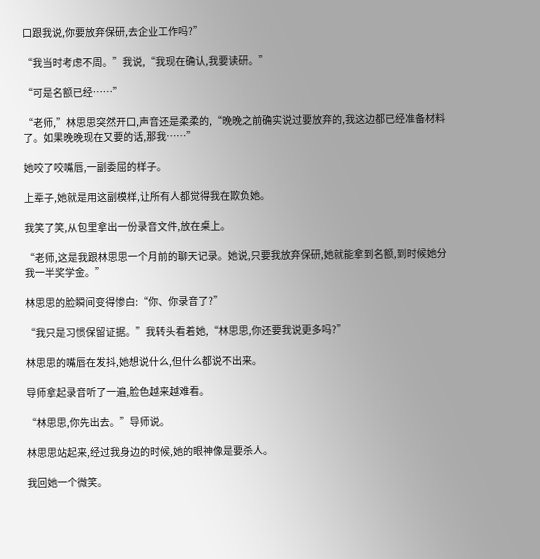口跟我说,你要放弃保研,去企业工作吗?”

“我当时考虑不周。”我说,“我现在确认,我要读研。”

“可是名额已经……”

“老师,”林思思突然开口,声音还是柔柔的,“晚晚之前确实说过要放弃的,我这边都已经准备材料了。如果晚晚现在又要的话,那我……”

她咬了咬嘴唇,一副委屈的样子。

上辈子,她就是用这副模样,让所有人都觉得我在欺负她。

我笑了笑,从包里拿出一份录音文件,放在桌上。

“老师,这是我跟林思思一个月前的聊天记录。她说,只要我放弃保研,她就能拿到名额,到时候她分我一半奖学金。”

林思思的脸瞬间变得惨白:“你、你录音了?”

“我只是习惯保留证据。”我转头看着她,“林思思,你还要我说更多吗?”

林思思的嘴唇在发抖,她想说什么,但什么都说不出来。

导师拿起录音听了一遍,脸色越来越难看。

“林思思,你先出去。”导师说。

林思思站起来,经过我身边的时候,她的眼神像是要杀人。

我回她一个微笑。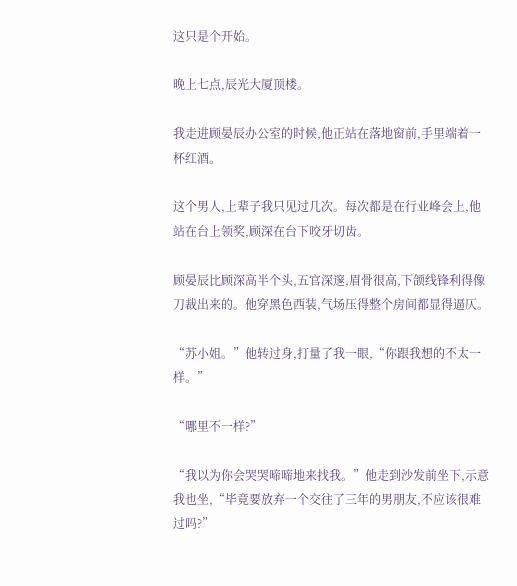这只是个开始。

晚上七点,辰光大厦顶楼。

我走进顾晏辰办公室的时候,他正站在落地窗前,手里端着一杯红酒。

这个男人,上辈子我只见过几次。每次都是在行业峰会上,他站在台上领奖,顾深在台下咬牙切齿。

顾晏辰比顾深高半个头,五官深邃,眉骨很高,下颌线锋利得像刀裁出来的。他穿黑色西装,气场压得整个房间都显得逼仄。

“苏小姐。”他转过身,打量了我一眼,“你跟我想的不太一样。”

“哪里不一样?”

“我以为你会哭哭啼啼地来找我。”他走到沙发前坐下,示意我也坐,“毕竟要放弃一个交往了三年的男朋友,不应该很难过吗?”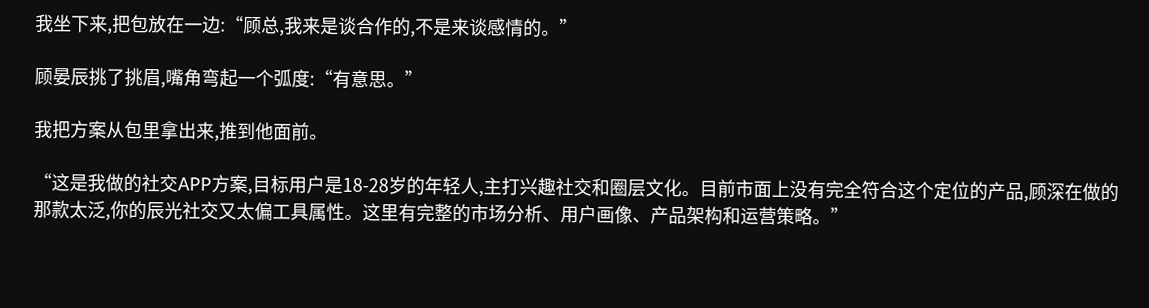我坐下来,把包放在一边:“顾总,我来是谈合作的,不是来谈感情的。”

顾晏辰挑了挑眉,嘴角弯起一个弧度:“有意思。”

我把方案从包里拿出来,推到他面前。

“这是我做的社交APP方案,目标用户是18-28岁的年轻人,主打兴趣社交和圈层文化。目前市面上没有完全符合这个定位的产品,顾深在做的那款太泛,你的辰光社交又太偏工具属性。这里有完整的市场分析、用户画像、产品架构和运营策略。”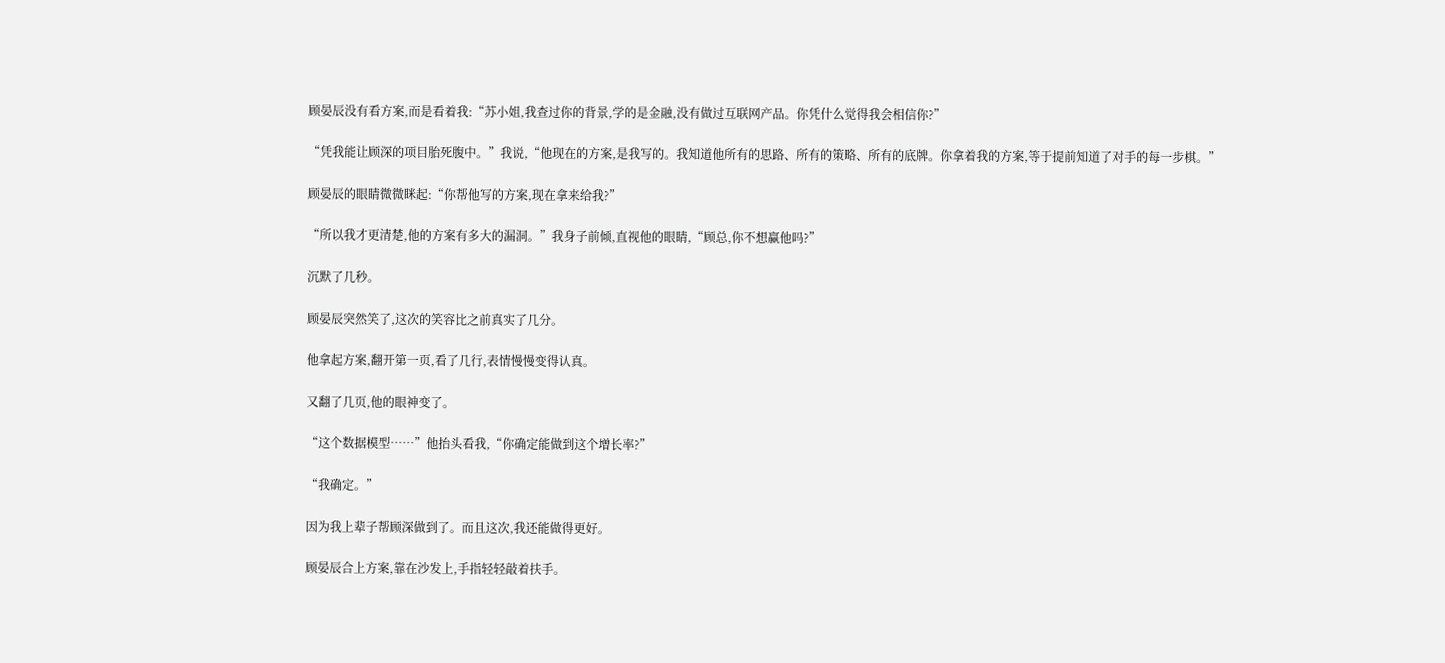顾晏辰没有看方案,而是看着我:“苏小姐,我查过你的背景,学的是金融,没有做过互联网产品。你凭什么觉得我会相信你?”

“凭我能让顾深的项目胎死腹中。”我说,“他现在的方案,是我写的。我知道他所有的思路、所有的策略、所有的底牌。你拿着我的方案,等于提前知道了对手的每一步棋。”

顾晏辰的眼睛微微眯起:“你帮他写的方案,现在拿来给我?”

“所以我才更清楚,他的方案有多大的漏洞。”我身子前倾,直视他的眼睛,“顾总,你不想赢他吗?”

沉默了几秒。

顾晏辰突然笑了,这次的笑容比之前真实了几分。

他拿起方案,翻开第一页,看了几行,表情慢慢变得认真。

又翻了几页,他的眼神变了。

“这个数据模型……”他抬头看我,“你确定能做到这个增长率?”

“我确定。”

因为我上辈子帮顾深做到了。而且这次,我还能做得更好。

顾晏辰合上方案,靠在沙发上,手指轻轻敲着扶手。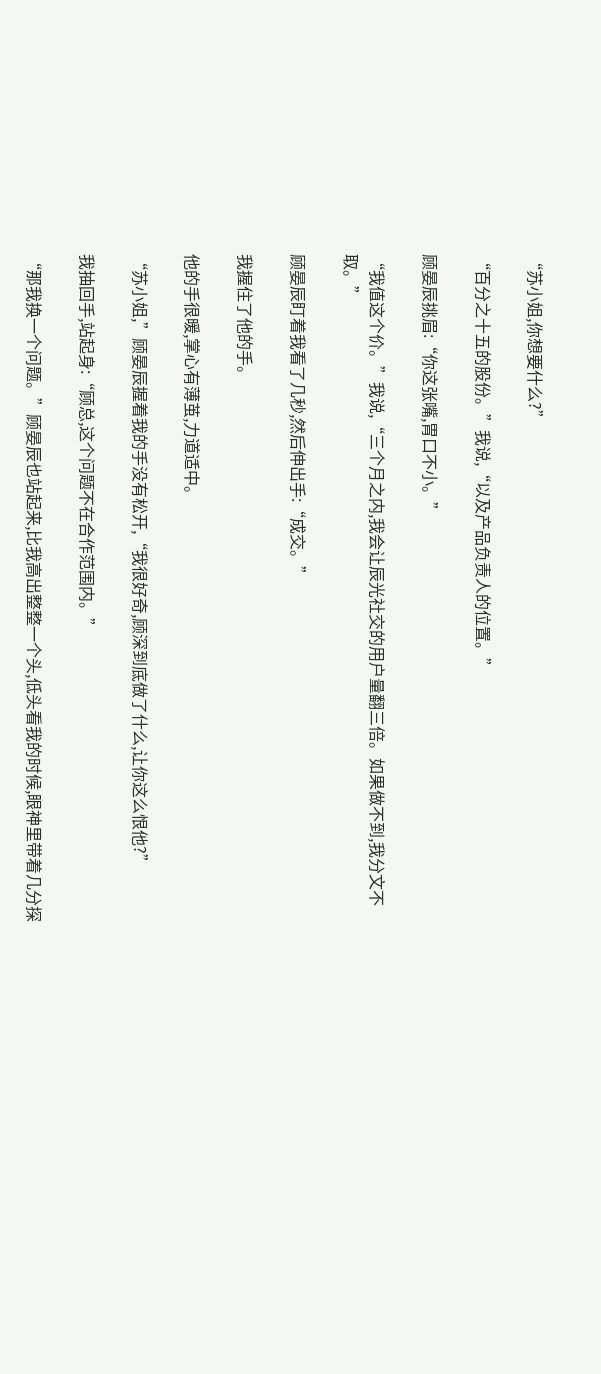“苏小姐,你想要什么?”

“百分之十五的股份。”我说,“以及产品负责人的位置。”

顾晏辰挑眉:“你这张嘴,胃口不小。”

“我值这个价。”我说,“三个月之内,我会让辰光社交的用户量翻三倍。如果做不到,我分文不取。”

顾晏辰盯着我看了几秒,然后伸出手:“成交。”

我握住了他的手。

他的手很暖,掌心有薄茧,力道适中。

“苏小姐,”顾晏辰握着我的手没有松开,“我很好奇,顾深到底做了什么,让你这么恨他?”

我抽回手,站起身:“顾总,这个问题不在合作范围内。”

“那我换一个问题。”顾晏辰也站起来,比我高出整整一个头,低头看我的时候,眼神里带着几分探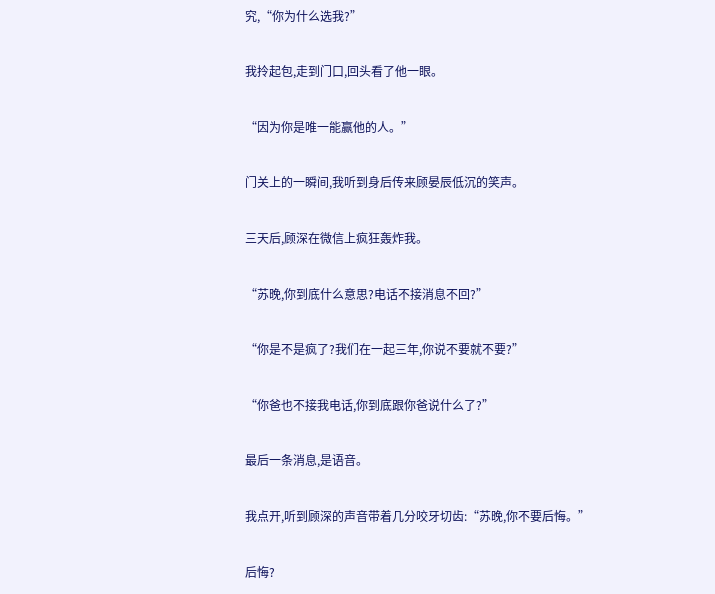究,“你为什么选我?”

我拎起包,走到门口,回头看了他一眼。

“因为你是唯一能赢他的人。”

门关上的一瞬间,我听到身后传来顾晏辰低沉的笑声。

三天后,顾深在微信上疯狂轰炸我。

“苏晚,你到底什么意思?电话不接消息不回?”

“你是不是疯了?我们在一起三年,你说不要就不要?”

“你爸也不接我电话,你到底跟你爸说什么了?”

最后一条消息,是语音。

我点开,听到顾深的声音带着几分咬牙切齿:“苏晚,你不要后悔。”

后悔?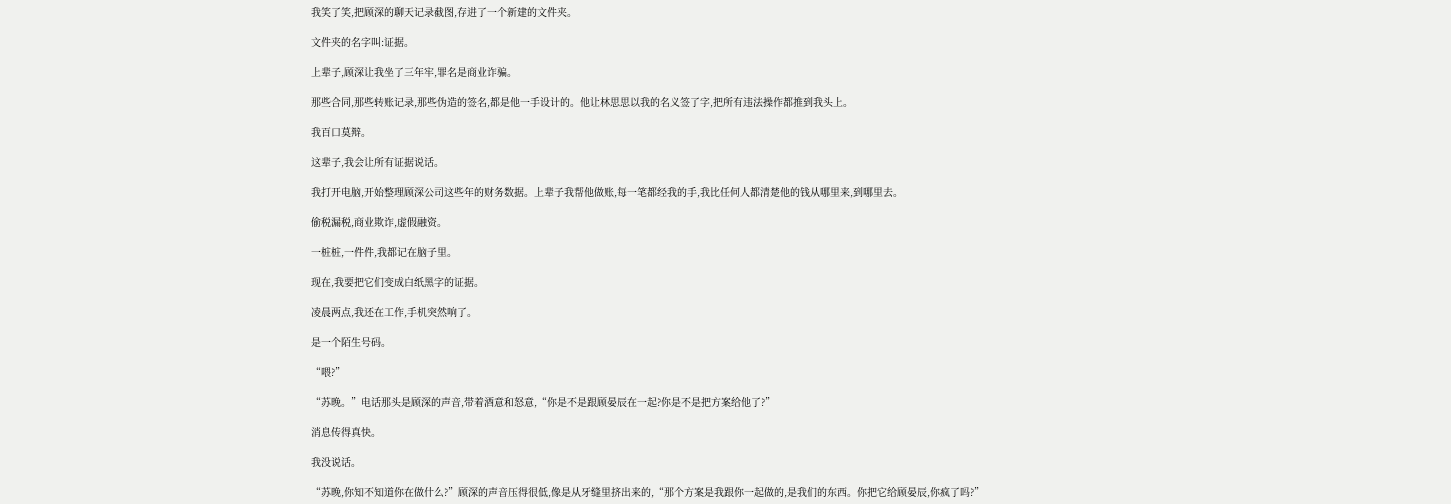我笑了笑,把顾深的聊天记录截图,存进了一个新建的文件夹。

文件夹的名字叫:证据。

上辈子,顾深让我坐了三年牢,罪名是商业诈骗。

那些合同,那些转账记录,那些伪造的签名,都是他一手设计的。他让林思思以我的名义签了字,把所有违法操作都推到我头上。

我百口莫辩。

这辈子,我会让所有证据说话。

我打开电脑,开始整理顾深公司这些年的财务数据。上辈子我帮他做账,每一笔都经我的手,我比任何人都清楚他的钱从哪里来,到哪里去。

偷税漏税,商业欺诈,虚假融资。

一桩桩,一件件,我都记在脑子里。

现在,我要把它们变成白纸黑字的证据。

凌晨两点,我还在工作,手机突然响了。

是一个陌生号码。

“喂?”

“苏晚。”电话那头是顾深的声音,带着酒意和怒意,“你是不是跟顾晏辰在一起?你是不是把方案给他了?”

消息传得真快。

我没说话。

“苏晚,你知不知道你在做什么?”顾深的声音压得很低,像是从牙缝里挤出来的,“那个方案是我跟你一起做的,是我们的东西。你把它给顾晏辰,你疯了吗?”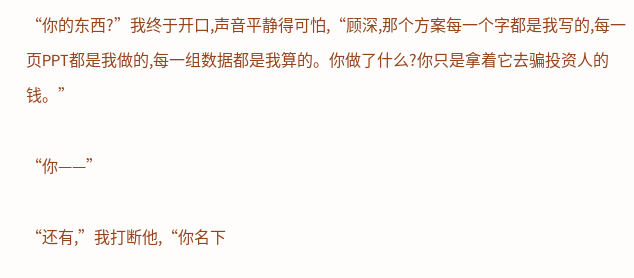“你的东西?”我终于开口,声音平静得可怕,“顾深,那个方案每一个字都是我写的,每一页PPT都是我做的,每一组数据都是我算的。你做了什么?你只是拿着它去骗投资人的钱。”

“你——”

“还有,”我打断他,“你名下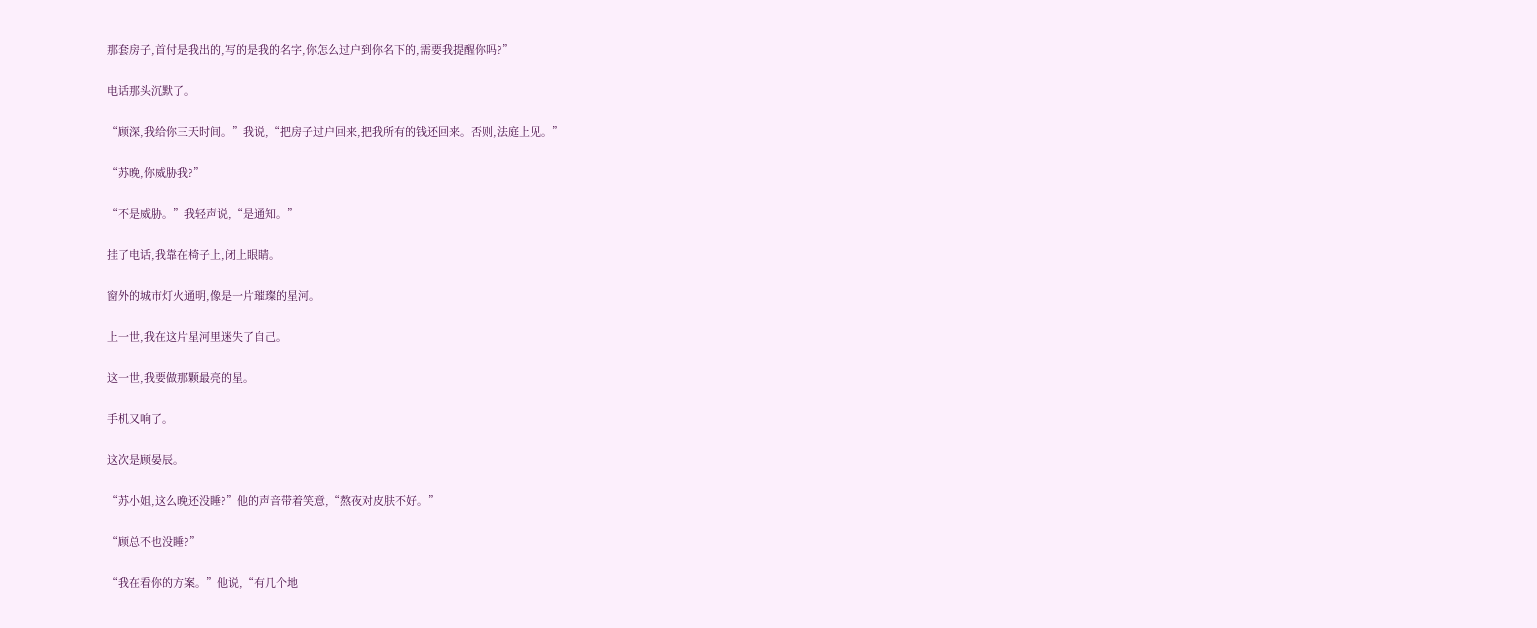那套房子,首付是我出的,写的是我的名字,你怎么过户到你名下的,需要我提醒你吗?”

电话那头沉默了。

“顾深,我给你三天时间。”我说,“把房子过户回来,把我所有的钱还回来。否则,法庭上见。”

“苏晚,你威胁我?”

“不是威胁。”我轻声说,“是通知。”

挂了电话,我靠在椅子上,闭上眼睛。

窗外的城市灯火通明,像是一片璀璨的星河。

上一世,我在这片星河里迷失了自己。

这一世,我要做那颗最亮的星。

手机又响了。

这次是顾晏辰。

“苏小姐,这么晚还没睡?”他的声音带着笑意,“熬夜对皮肤不好。”

“顾总不也没睡?”

“我在看你的方案。”他说,“有几个地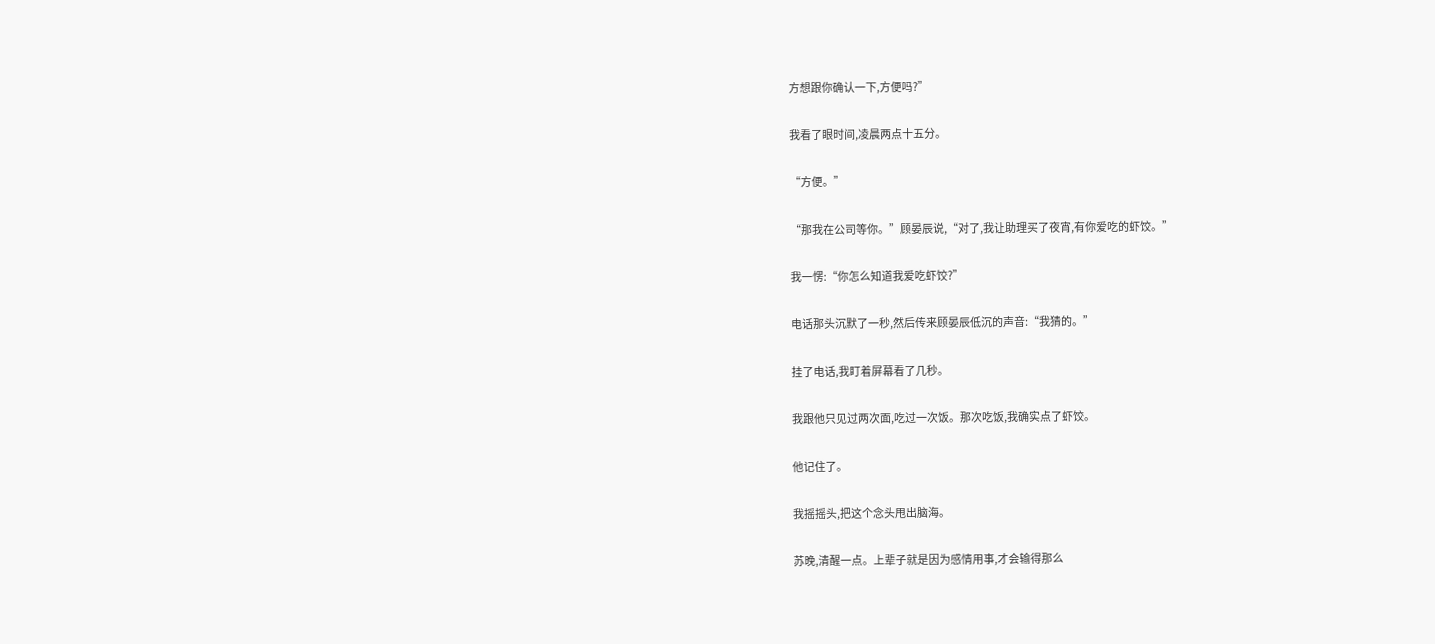方想跟你确认一下,方便吗?”

我看了眼时间,凌晨两点十五分。

“方便。”

“那我在公司等你。”顾晏辰说,“对了,我让助理买了夜宵,有你爱吃的虾饺。”

我一愣:“你怎么知道我爱吃虾饺?”

电话那头沉默了一秒,然后传来顾晏辰低沉的声音:“我猜的。”

挂了电话,我盯着屏幕看了几秒。

我跟他只见过两次面,吃过一次饭。那次吃饭,我确实点了虾饺。

他记住了。

我摇摇头,把这个念头甩出脑海。

苏晚,清醒一点。上辈子就是因为感情用事,才会输得那么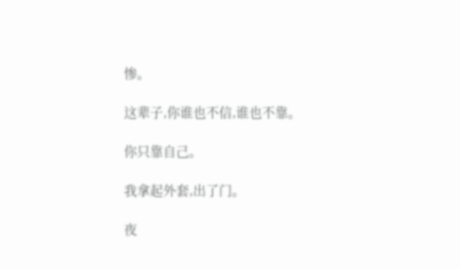惨。

这辈子,你谁也不信,谁也不靠。

你只靠自己。

我拿起外套,出了门。

夜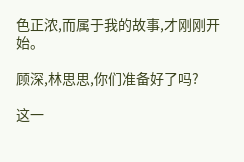色正浓,而属于我的故事,才刚刚开始。

顾深,林思思,你们准备好了吗?

这一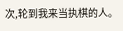次,轮到我来当执棋的人。